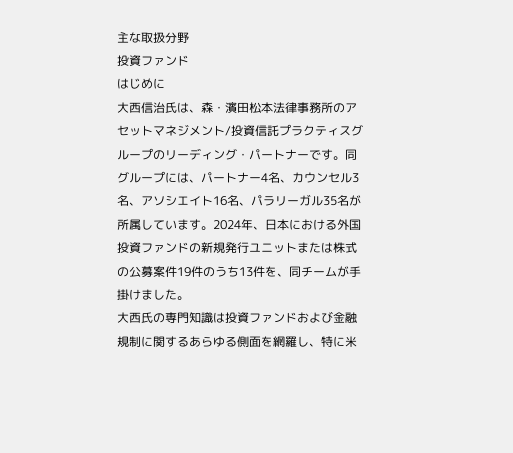主な取扱分野
投資ファンド
はじめに
大西信治氏は、森・濱田松本法律事務所のアセットマネジメント/投資信託プラクティスグループのリーディング・パートナーです。同グループには、パートナー4名、カウンセル3名、アソシエイト16名、パラリーガル35名が所属しています。2024年、日本における外国投資ファンドの新規発行ユニットまたは株式の公募案件19件のうち13件を、同チームが手掛けました。
大西氏の専門知識は投資ファンドおよび金融規制に関するあらゆる側面を網羅し、特に米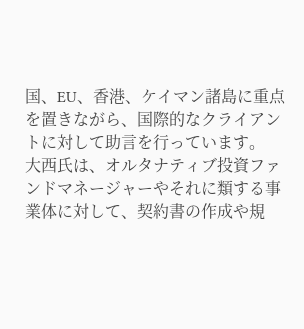国、EU、香港、ケイマン諸島に重点を置きながら、国際的なクライアントに対して助言を行っています。
大西氏は、オルタナティブ投資ファンドマネージャーやそれに類する事業体に対して、契約書の作成や規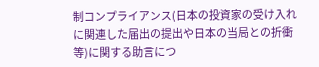制コンプライアンス(日本の投資家の受け入れに関連した届出の提出や日本の当局との折衝等)に関する助言につ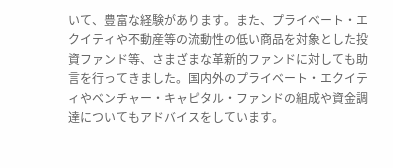いて、豊富な経験があります。また、プライベート・エクイティや不動産等の流動性の低い商品を対象とした投資ファンド等、さまざまな革新的ファンドに対しても助言を行ってきました。国内外のプライベート・エクイティやベンチャー・キャピタル・ファンドの組成や資金調達についてもアドバイスをしています。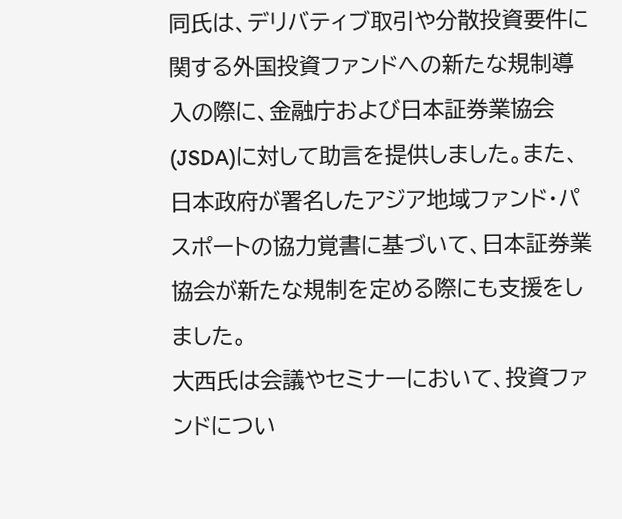同氏は、デリバティブ取引や分散投資要件に関する外国投資ファンドへの新たな規制導入の際に、金融庁および日本証券業協会(JSDA)に対して助言を提供しました。また、日本政府が署名したアジア地域ファンド・パスポートの協力覚書に基づいて、日本証券業協会が新たな規制を定める際にも支援をしました。
大西氏は会議やセミナーにおいて、投資ファンドについ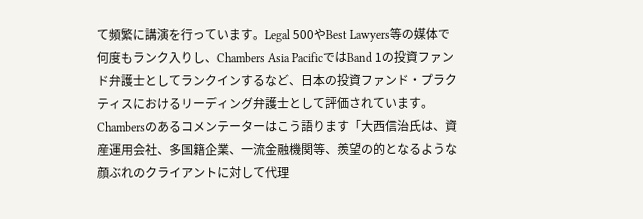て頻繁に講演を行っています。Legal 500やBest Lawyers等の媒体で何度もランク入りし、Chambers Asia PacificではBand 1の投資ファンド弁護士としてランクインするなど、日本の投資ファンド・プラクティスにおけるリーディング弁護士として評価されています。Chambersのあるコメンテーターはこう語ります「大西信治氏は、資産運用会社、多国籍企業、一流金融機関等、羨望の的となるような顔ぶれのクライアントに対して代理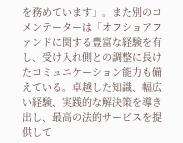を務めています」。また別のコメンテーターは「オフショアファンドに関する豊富な経験を有し、受け入れ側との調整に長けたコミュニケーション能力も備えている。卓越した知識、幅広い経験、実践的な解決策を導き出し、最高の法的サービスを提供して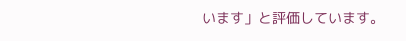います」と評価しています。